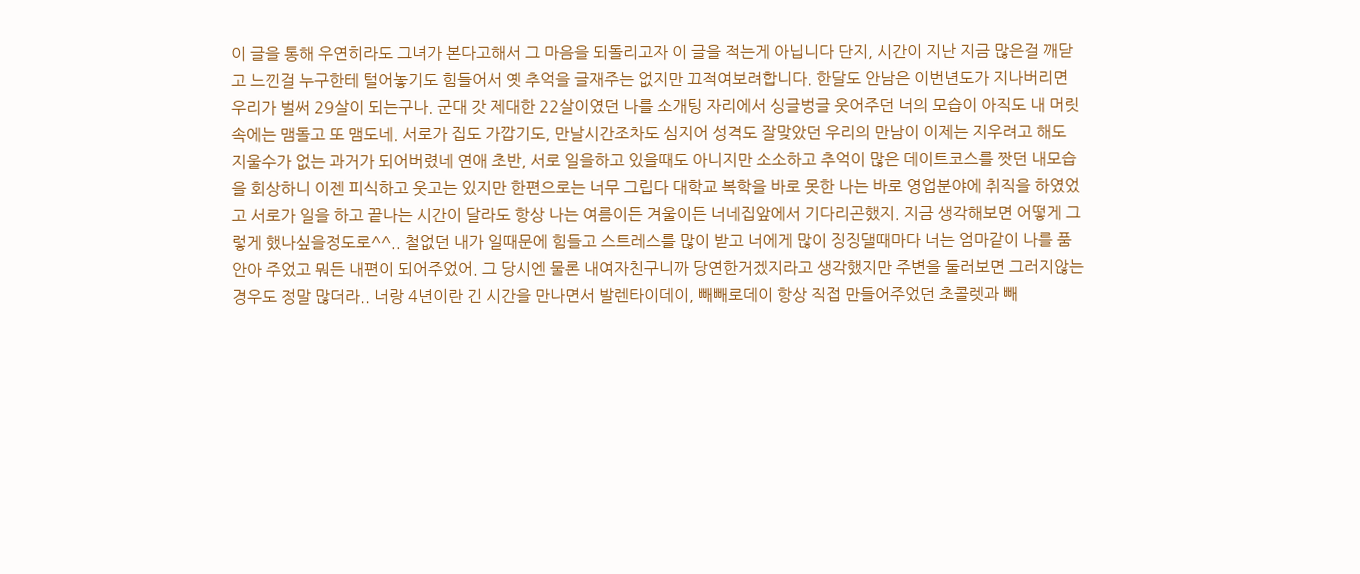이 글을 통해 우연히라도 그녀가 본다고해서 그 마음을 되돌리고자 이 글을 적는게 아닙니다 단지, 시간이 지난 지금 많은걸 깨닫고 느낀걸 누구한테 털어놓기도 힘들어서 옛 추억을 글재주는 없지만 끄적여보려합니다. 한달도 안남은 이번년도가 지나버리면 우리가 벌써 29살이 되는구나. 군대 갓 제대한 22살이였던 나를 소개팅 자리에서 싱글벙글 웃어주던 너의 모습이 아직도 내 머릿속에는 맴돌고 또 맴도네. 서로가 집도 가깝기도, 만날시간조차도 심지어 성격도 잘맞았던 우리의 만남이 이제는 지우려고 해도 지울수가 없는 과거가 되어버렸네 연애 초반, 서로 일을하고 있을때도 아니지만 소소하고 추억이 많은 데이트코스를 짯던 내모습을 회상하니 이젠 피식하고 웃고는 있지만 한편으로는 너무 그립다 대학교 복학을 바로 못한 나는 바로 영업분야에 취직을 하였었고 서로가 일을 하고 끝나는 시간이 달라도 항상 나는 여름이든 겨울이든 너네집앞에서 기다리곤했지. 지금 생각해보면 어떻게 그렇게 했나싶을정도로^^.. 철없던 내가 일때문에 힘들고 스트레스를 많이 받고 너에게 많이 징징댈때마다 너는 엄마같이 나를 품안아 주었고 뭐든 내편이 되어주었어. 그 당시엔 물론 내여자친구니까 당연한거겠지라고 생각했지만 주변을 둘러보면 그러지않는 경우도 정말 많더라.. 너랑 4년이란 긴 시간을 만나면서 발렌타이데이, 빼빼로데이 항상 직접 만들어주었던 초콜렛과 빼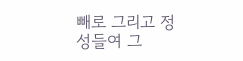빼로 그리고 정성들여 그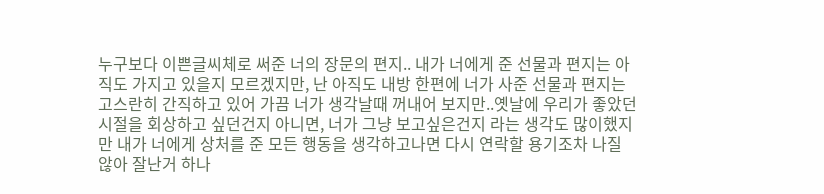누구보다 이쁜글씨체로 써준 너의 장문의 편지.. 내가 너에게 준 선물과 편지는 아직도 가지고 있을지 모르겠지만, 난 아직도 내방 한편에 너가 사준 선물과 편지는 고스란히 간직하고 있어 가끔 너가 생각날때 꺼내어 보지만..옛날에 우리가 좋았던 시절을 회상하고 싶던건지 아니면, 너가 그냥 보고싶은건지 라는 생각도 많이했지만 내가 너에게 상처를 준 모든 행동을 생각하고나면 다시 연락할 용기조차 나질 않아 잘난거 하나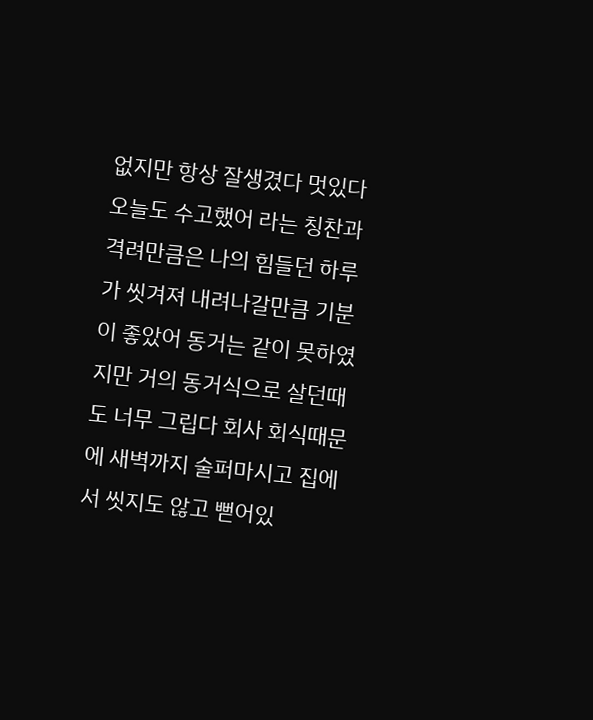없지만 항상 잘생겼다 멋있다 오늘도 수고했어 라는 칭찬과 격려만큼은 나의 힘들던 하루가 씻겨져 내려나갈만큼 기분이 좋았어 동거는 같이 못하였지만 거의 동거식으로 살던때도 너무 그립다 회사 회식때문에 새벽까지 술퍼마시고 집에서 씻지도 않고 뻗어있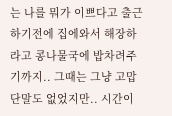는 나를 뭐가 이쁘다고 출근하기전에 집에와서 해장하라고 콩나물국에 밥차려주기까지.. 그때는 그냥 고맙단말도 없었지만.. 시간이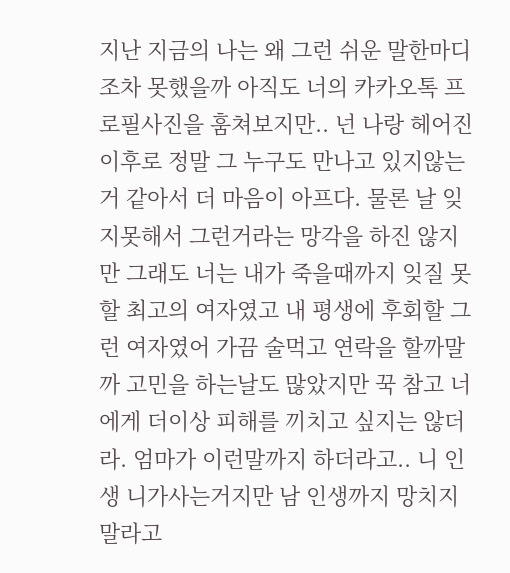지난 지금의 나는 왜 그런 쉬운 말한마디 조차 못했을까 아직도 너의 카카오톡 프로필사진을 훔쳐보지만.. 넌 나랑 헤어진 이후로 정말 그 누구도 만나고 있지않는거 같아서 더 마음이 아프다. 물론 날 잊지못해서 그런거라는 망각을 하진 않지만 그래도 너는 내가 죽을때까지 잊질 못할 최고의 여자였고 내 평생에 후회할 그런 여자였어 가끔 술먹고 연락을 할까말까 고민을 하는날도 많았지만 꾹 참고 너에게 더이상 피해를 끼치고 싶지는 않더라. 엄마가 이런말까지 하더라고.. 니 인생 니가사는거지만 남 인생까지 망치지말라고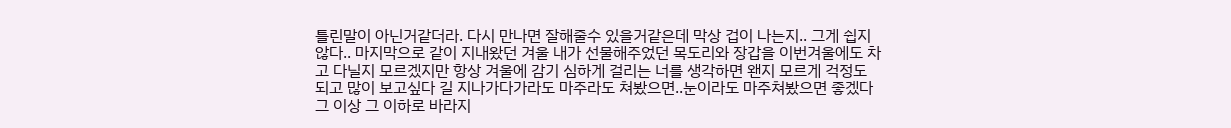틀린말이 아닌거같더라. 다시 만나면 잘해줄수 있을거같은데 막상 겁이 나는지.. 그게 쉽지않다.. 마지막으로 같이 지내왔던 겨울 내가 선물해주었던 목도리와 장갑을 이번겨울에도 차고 다닐지 모르겠지만 항상 겨울에 감기 심하게 걸리는 너를 생각하면 왠지 모르게 걱정도 되고 많이 보고싶다 길 지나가다가라도 마주라도 쳐봤으면..눈이라도 마주쳐봤으면 좋겠다 그 이상 그 이하로 바라지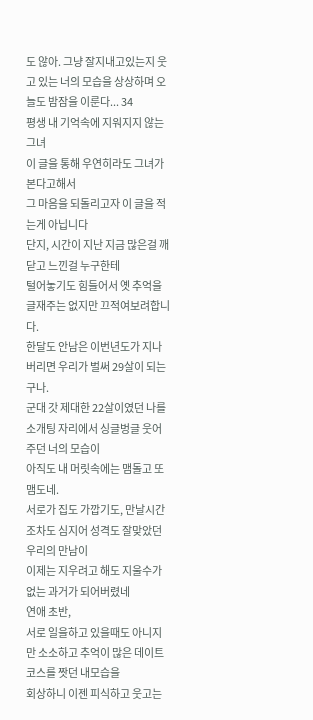도 않아. 그냥 잘지내고있는지 웃고 있는 너의 모습을 상상하며 오늘도 밤잠을 이룬다... 34
평생 내 기억속에 지워지지 않는 그녀
이 글을 통해 우연히라도 그녀가 본다고해서
그 마음을 되돌리고자 이 글을 적는게 아닙니다
단지, 시간이 지난 지금 많은걸 깨닫고 느낀걸 누구한테
털어놓기도 힘들어서 옛 추억을 글재주는 없지만 끄적여보려합니다.
한달도 안남은 이번년도가 지나버리면 우리가 벌써 29살이 되는구나.
군대 갓 제대한 22살이였던 나를 소개팅 자리에서 싱글벙글 웃어주던 너의 모습이
아직도 내 머릿속에는 맴돌고 또 맴도네.
서로가 집도 가깝기도, 만날시간조차도 심지어 성격도 잘맞았던 우리의 만남이
이제는 지우려고 해도 지울수가 없는 과거가 되어버렸네
연애 초반,
서로 일을하고 있을때도 아니지만 소소하고 추억이 많은 데이트코스를 짯던 내모습을
회상하니 이젠 피식하고 웃고는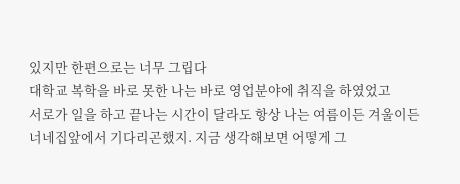있지만 한편으로는 너무 그립다
대학교 복학을 바로 못한 나는 바로 영업분야에 취직을 하였었고
서로가 일을 하고 끝나는 시간이 달라도 항상 나는 여름이든 겨울이든
너네집앞에서 기다리곤했지. 지금 생각해보면 어떻게 그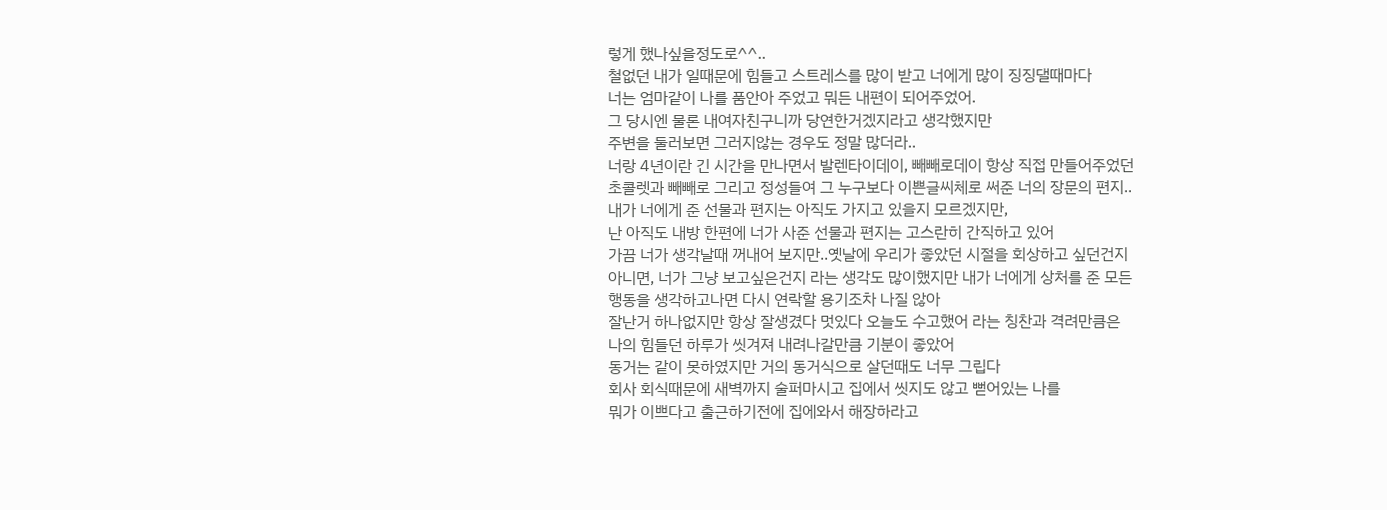렇게 했나싶을정도로^^..
철없던 내가 일때문에 힘들고 스트레스를 많이 받고 너에게 많이 징징댈때마다
너는 엄마같이 나를 품안아 주었고 뭐든 내편이 되어주었어.
그 당시엔 물론 내여자친구니까 당연한거겠지라고 생각했지만
주변을 둘러보면 그러지않는 경우도 정말 많더라..
너랑 4년이란 긴 시간을 만나면서 발렌타이데이, 빼빼로데이 항상 직접 만들어주었던
초콜렛과 빼빼로 그리고 정성들여 그 누구보다 이쁜글씨체로 써준 너의 장문의 편지..
내가 너에게 준 선물과 편지는 아직도 가지고 있을지 모르겠지만,
난 아직도 내방 한편에 너가 사준 선물과 편지는 고스란히 간직하고 있어
가끔 너가 생각날때 꺼내어 보지만..옛날에 우리가 좋았던 시절을 회상하고 싶던건지
아니면, 너가 그냥 보고싶은건지 라는 생각도 많이했지만 내가 너에게 상처를 준 모든
행동을 생각하고나면 다시 연락할 용기조차 나질 않아
잘난거 하나없지만 항상 잘생겼다 멋있다 오늘도 수고했어 라는 칭찬과 격려만큼은
나의 힘들던 하루가 씻겨져 내려나갈만큼 기분이 좋았어
동거는 같이 못하였지만 거의 동거식으로 살던때도 너무 그립다
회사 회식때문에 새벽까지 술퍼마시고 집에서 씻지도 않고 뻗어있는 나를
뭐가 이쁘다고 출근하기전에 집에와서 해장하라고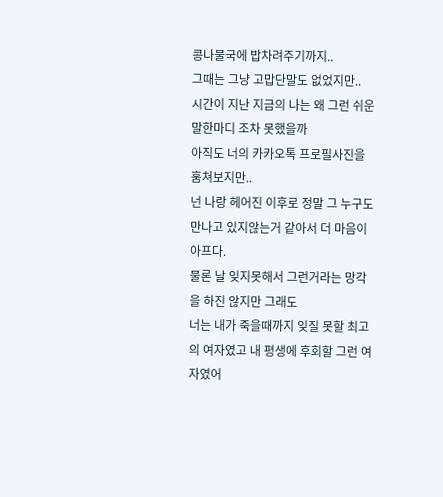콩나물국에 밥차려주기까지..
그때는 그냥 고맙단말도 없었지만..
시간이 지난 지금의 나는 왜 그런 쉬운 말한마디 조차 못했을까
아직도 너의 카카오톡 프로필사진을 훔쳐보지만..
넌 나랑 헤어진 이후로 정말 그 누구도 만나고 있지않는거 같아서 더 마음이 아프다.
물론 날 잊지못해서 그런거라는 망각을 하진 않지만 그래도
너는 내가 죽을때까지 잊질 못할 최고의 여자였고 내 평생에 후회할 그런 여자였어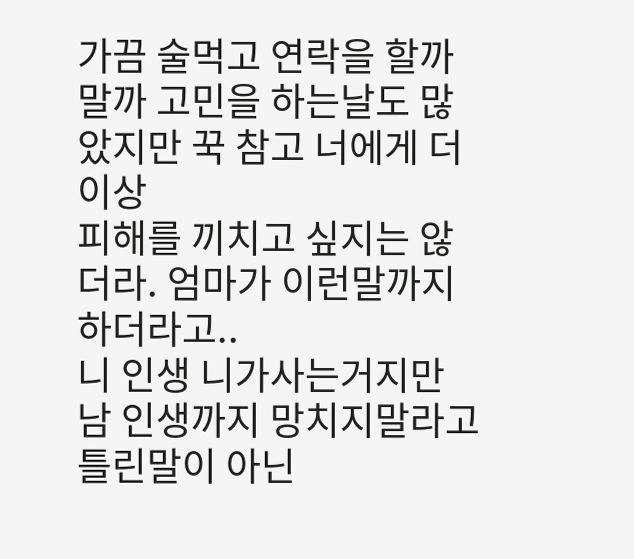가끔 술먹고 연락을 할까말까 고민을 하는날도 많았지만 꾹 참고 너에게 더이상
피해를 끼치고 싶지는 않더라. 엄마가 이런말까지 하더라고..
니 인생 니가사는거지만 남 인생까지 망치지말라고
틀린말이 아닌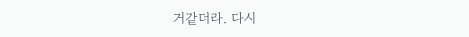거같더라. 다시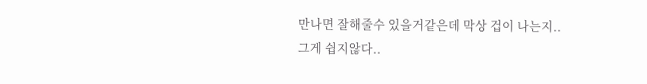만나면 잘해줄수 있을거같은데 막상 겁이 나는지..
그게 쉽지않다..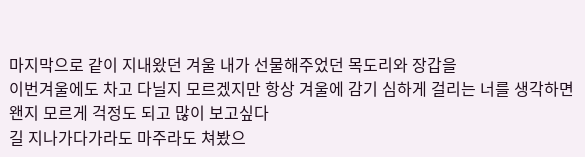마지막으로 같이 지내왔던 겨울 내가 선물해주었던 목도리와 장갑을
이번겨울에도 차고 다닐지 모르겠지만 항상 겨울에 감기 심하게 걸리는 너를 생각하면
왠지 모르게 걱정도 되고 많이 보고싶다
길 지나가다가라도 마주라도 쳐봤으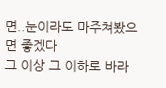면..눈이라도 마주쳐봤으면 좋겠다
그 이상 그 이하로 바라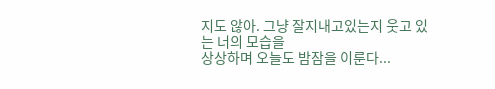지도 않아. 그냥 잘지내고있는지 웃고 있는 너의 모습을
상상하며 오늘도 밤잠을 이룬다...